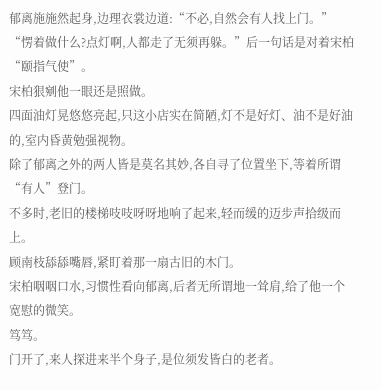郁离施施然起身,边理衣裳边道:“不必,自然会有人找上门。”
“愣着做什么?点灯啊,人都走了无须再躲。”后一句话是对着宋柏“颐指气使”。
宋柏狠剜他一眼还是照做。
四面油灯晃悠悠亮起,只这小店实在简陋,灯不是好灯、油不是好油的,室内昏黄勉强视物。
除了郁离之外的两人皆是莫名其妙,各自寻了位置坐下,等着所谓“有人”登门。
不多时,老旧的楼梯吱吱呀呀地响了起来,轻而缓的迈步声拾级而上。
顾南枝舔舔嘴唇,紧盯着那一扇古旧的木门。
宋柏咽咽口水,习惯性看向郁离,后者无所谓地一耸肩,给了他一个宽慰的微笑。
笃笃。
门开了,来人探进来半个身子,是位须发皆白的老者。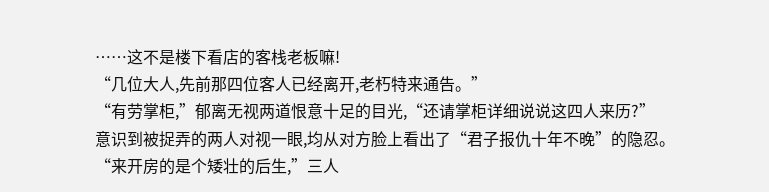……这不是楼下看店的客栈老板嘛!
“几位大人,先前那四位客人已经离开,老朽特来通告。”
“有劳掌柜,”郁离无视两道恨意十足的目光,“还请掌柜详细说说这四人来历?”
意识到被捉弄的两人对视一眼,均从对方脸上看出了“君子报仇十年不晚”的隐忍。
“来开房的是个矮壮的后生,”三人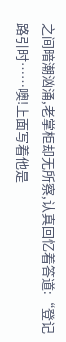之间暗潮汹涌,老掌柜却无所察,认真回忆着答道:“登记路引时……噢!上面写着他是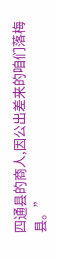四通县的商人,因公出差来的咱们落梅县。”